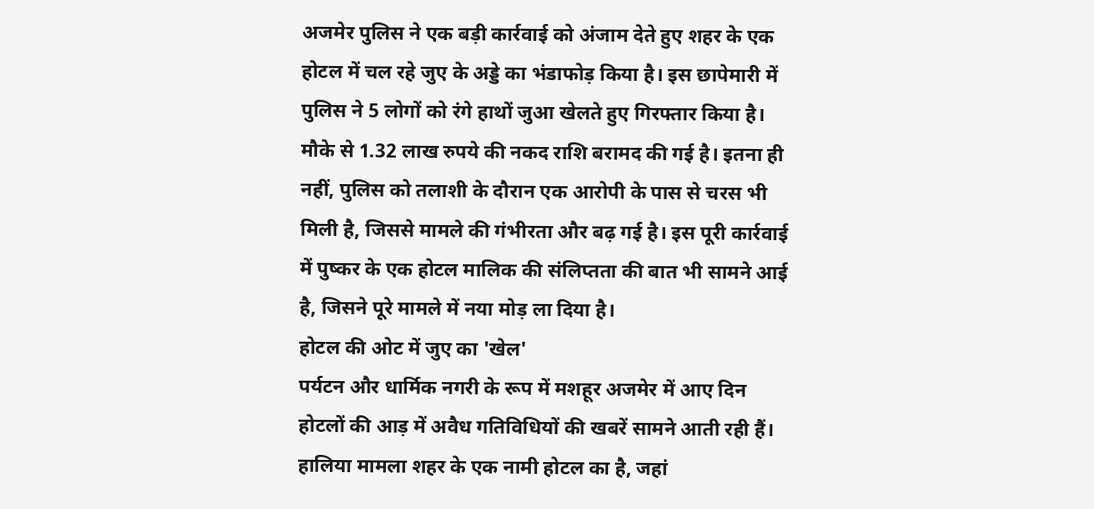अजमेर पुलिस ने एक बड़ी कार्रवाई को अंजाम देते हुए शहर के एक होटल में चल रहे जुए के अड्डे का भंडाफोड़ किया है। इस छापेमारी में पुलिस ने 5 लोगों को रंगे हाथों जुआ खेलते हुए गिरफ्तार किया है। मौके से 1.32 लाख रुपये की नकद राशि बरामद की गई है। इतना ही नहीं, पुलिस को तलाशी के दौरान एक आरोपी के पास से चरस भी मिली है, जिससे मामले की गंभीरता और बढ़ गई है। इस पूरी कार्रवाई में पुष्कर के एक होटल मालिक की संलिप्तता की बात भी सामने आई है, जिसने पूरे मामले में नया मोड़ ला दिया है।
होटल की ओट में जुए का 'खेल'
पर्यटन और धार्मिक नगरी के रूप में मशहूर अजमेर में आए दिन होटलों की आड़ में अवैध गतिविधियों की खबरें सामने आती रही हैं। हालिया मामला शहर के एक नामी होटल का है, जहां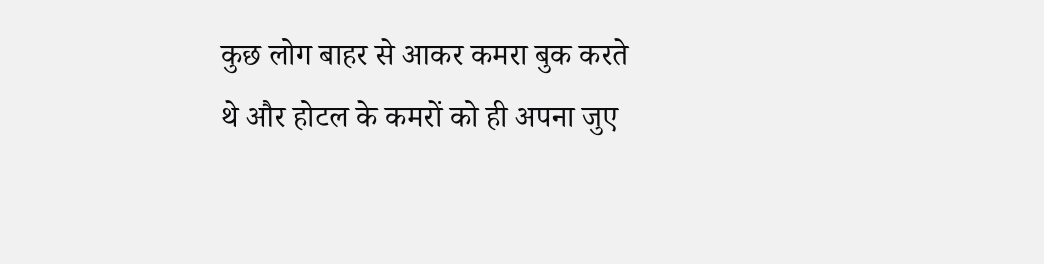कुछ लोग बाहर से आकर कमरा बुक करते थे और होटल के कमरों को ही अपना जुए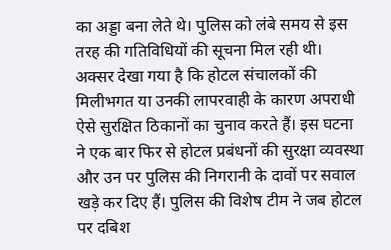का अड्डा बना लेते थे। पुलिस को लंबे समय से इस तरह की गतिविधियों की सूचना मिल रही थी।
अक्सर देखा गया है कि होटल संचालकों की मिलीभगत या उनकी लापरवाही के कारण अपराधी ऐसे सुरक्षित ठिकानों का चुनाव करते हैं। इस घटना ने एक बार फिर से होटल प्रबंधनों की सुरक्षा व्यवस्था और उन पर पुलिस की निगरानी के दावों पर सवाल खड़े कर दिए हैं। पुलिस की विशेष टीम ने जब होटल पर दबिश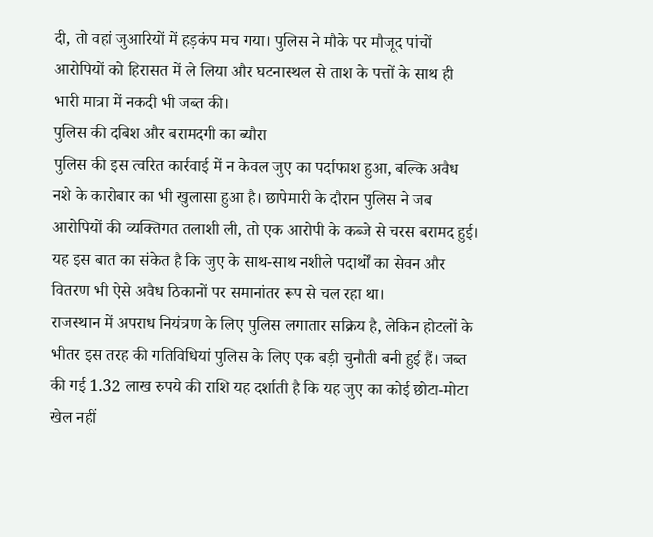दी, तो वहां जुआरियों में हड़कंप मच गया। पुलिस ने मौके पर मौजूद पांचों आरोपियों को हिरासत में ले लिया और घटनास्थल से ताश के पत्तों के साथ ही भारी मात्रा में नकदी भी जब्त की।
पुलिस की दबिश और बरामदगी का ब्यौरा
पुलिस की इस त्वरित कार्रवाई में न केवल जुए का पर्दाफाश हुआ, बल्कि अवैध नशे के कारोबार का भी खुलासा हुआ है। छापेमारी के दौरान पुलिस ने जब आरोपियों की व्यक्तिगत तलाशी ली, तो एक आरोपी के कब्जे से चरस बरामद हुई। यह इस बात का संकेत है कि जुए के साथ-साथ नशीले पदार्थों का सेवन और वितरण भी ऐसे अवैध ठिकानों पर समानांतर रूप से चल रहा था।
राजस्थान में अपराध नियंत्रण के लिए पुलिस लगातार सक्रिय है, लेकिन होटलों के भीतर इस तरह की गतिविधियां पुलिस के लिए एक बड़ी चुनौती बनी हुई हैं। जब्त की गई 1.32 लाख रुपये की राशि यह दर्शाती है कि यह जुए का कोई छोटा-मोटा खेल नहीं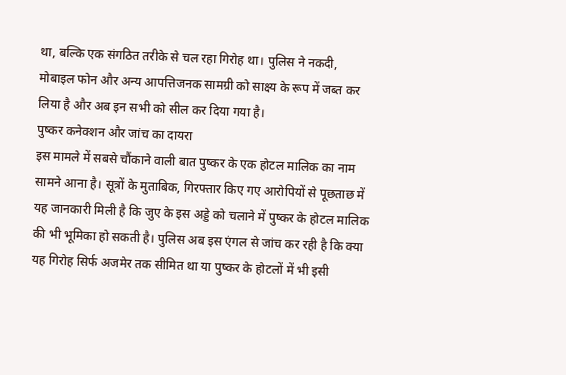था, बल्कि एक संगठित तरीके से चल रहा गिरोह था। पुलिस ने नकदी, मोबाइल फोन और अन्य आपत्तिजनक सामग्री को साक्ष्य के रूप में जब्त कर लिया है और अब इन सभी को सील कर दिया गया है।
पुष्कर कनेक्शन और जांच का दायरा
इस मामले में सबसे चौंकाने वाली बात पुष्कर के एक होटल मालिक का नाम सामने आना है। सूत्रों के मुताबिक, गिरफ्तार किए गए आरोपियों से पूछताछ में यह जानकारी मिली है कि जुए के इस अड्डे को चलाने में पुष्कर के होटल मालिक की भी भूमिका हो सकती है। पुलिस अब इस एंगल से जांच कर रही है कि क्या यह गिरोह सिर्फ अजमेर तक सीमित था या पुष्कर के होटलों में भी इसी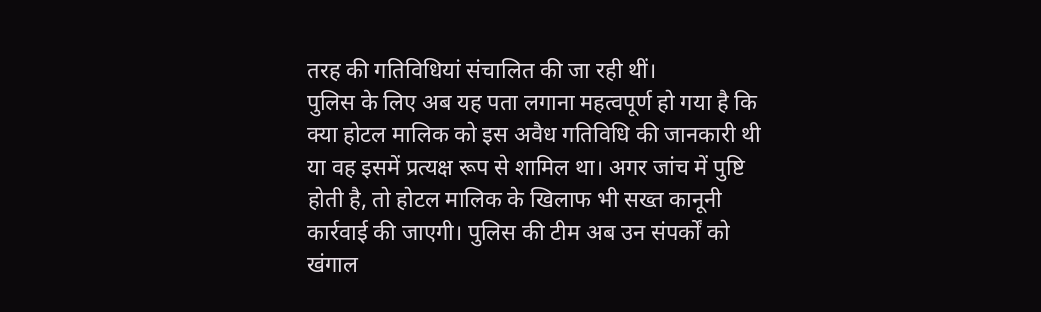तरह की गतिविधियां संचालित की जा रही थीं।
पुलिस के लिए अब यह पता लगाना महत्वपूर्ण हो गया है कि क्या होटल मालिक को इस अवैध गतिविधि की जानकारी थी या वह इसमें प्रत्यक्ष रूप से शामिल था। अगर जांच में पुष्टि होती है, तो होटल मालिक के खिलाफ भी सख्त कानूनी कार्रवाई की जाएगी। पुलिस की टीम अब उन संपर्कों को खंगाल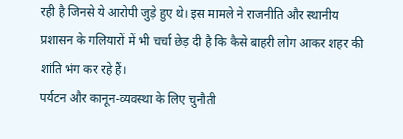रही है जिनसे ये आरोपी जुड़े हुए थे। इस मामले ने राजनीति और स्थानीय प्रशासन के गलियारों में भी चर्चा छेड़ दी है कि कैसे बाहरी लोग आकर शहर की शांति भंग कर रहे हैं।
पर्यटन और कानून-व्यवस्था के लिए चुनौती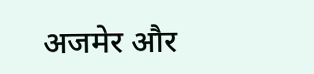अजमेर और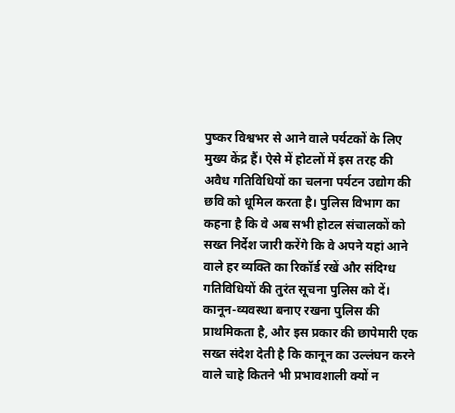पुष्कर विश्वभर से आने वाले पर्यटकों के लिए मुख्य केंद्र हैं। ऐसे में होटलों में इस तरह की अवैध गतिविधियों का चलना पर्यटन उद्योग की छवि को धूमिल करता है। पुलिस विभाग का कहना है कि वे अब सभी होटल संचालकों को सख्त निर्देश जारी करेंगे कि वे अपने यहां आने वाले हर व्यक्ति का रिकॉर्ड रखें और संदिग्ध गतिविधियों की तुरंत सूचना पुलिस को दें।
कानून-व्यवस्था बनाए रखना पुलिस की प्राथमिकता है, और इस प्रकार की छापेमारी एक सख्त संदेश देती है कि कानून का उल्लंघन करने वाले चाहे कितने भी प्रभावशाली क्यों न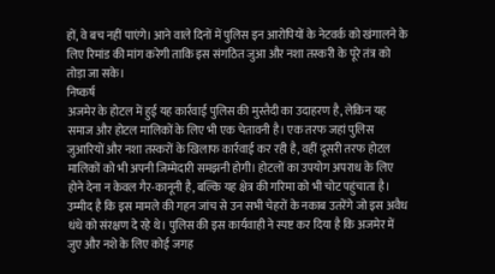हों, वे बच नहीं पाएंगे। आने वाले दिनों में पुलिस इन आरोपियों के नेटवर्क को खंगालने के लिए रिमांड की मांग करेगी ताकि इस संगठित जुआ और नशा तस्करी के पूरे तंत्र को तोड़ा जा सके।
निष्कर्ष
अजमेर के होटल में हुई यह कार्रवाई पुलिस की मुस्तैदी का उदाहरण है, लेकिन यह समाज और होटल मालिकों के लिए भी एक चेतावनी है। एक तरफ जहां पुलिस जुआरियों और नशा तस्करों के खिलाफ कार्रवाई कर रही है, वहीं दूसरी तरफ होटल मालिकों को भी अपनी जिम्मेदारी समझनी होगी। होटलों का उपयोग अपराध के लिए होने देना न केवल गैर-कानूनी है, बल्कि यह क्षेत्र की गरिमा को भी चोट पहुंचाता है। उम्मीद है कि इस मामले की गहन जांच से उन सभी चेहरों के नकाब उतरेंगे जो इस अवैध धंधे को संरक्षण दे रहे थे। पुलिस की इस कार्यवाही ने स्पष्ट कर दिया है कि अजमेर में जुए और नशे के लिए कोई जगह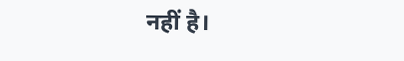नहीं है।